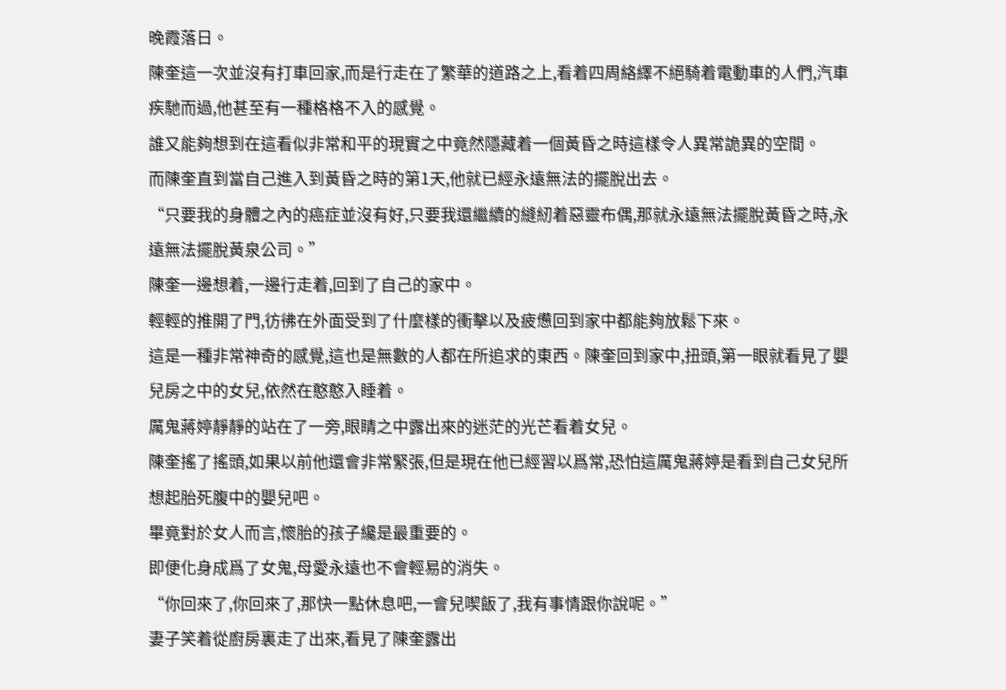晚霞落日。
陳奎這一次並沒有打車回家,而是行走在了繁華的道路之上,看着四周絡繹不絕騎着電動車的人們,汽車疾馳而過,他甚至有一種格格不入的感覺。
誰又能夠想到在這看似非常和平的現實之中竟然隱藏着一個黃昏之時這樣令人異常詭異的空間。
而陳奎直到當自己進入到黃昏之時的第1天,他就已經永遠無法的擺脫出去。
“只要我的身體之內的癌症並沒有好,只要我還繼續的縫紉着惡靈布偶,那就永遠無法擺脫黃昏之時,永遠無法擺脫黃泉公司。”
陳奎一邊想着,一邊行走着,回到了自己的家中。
輕輕的推開了門,彷彿在外面受到了什麼樣的衝擊以及疲憊回到家中都能夠放鬆下來。
這是一種非常神奇的感覺,這也是無數的人都在所追求的東西。陳奎回到家中,扭頭,第一眼就看見了嬰兒房之中的女兒,依然在憨憨入睡着。
厲鬼蔣婷靜靜的站在了一旁,眼睛之中露出來的迷茫的光芒看着女兒。
陳奎搖了搖頭,如果以前他還會非常緊張,但是現在他已經習以爲常,恐怕這厲鬼蔣婷是看到自己女兒所想起胎死腹中的嬰兒吧。
畢竟對於女人而言,懷胎的孩子纔是最重要的。
即便化身成爲了女鬼,母愛永遠也不會輕易的消失。
“你回來了,你回來了,那快一點休息吧,一會兒喫飯了,我有事情跟你說呢。”
妻子笑着從廚房裏走了出來,看見了陳奎露出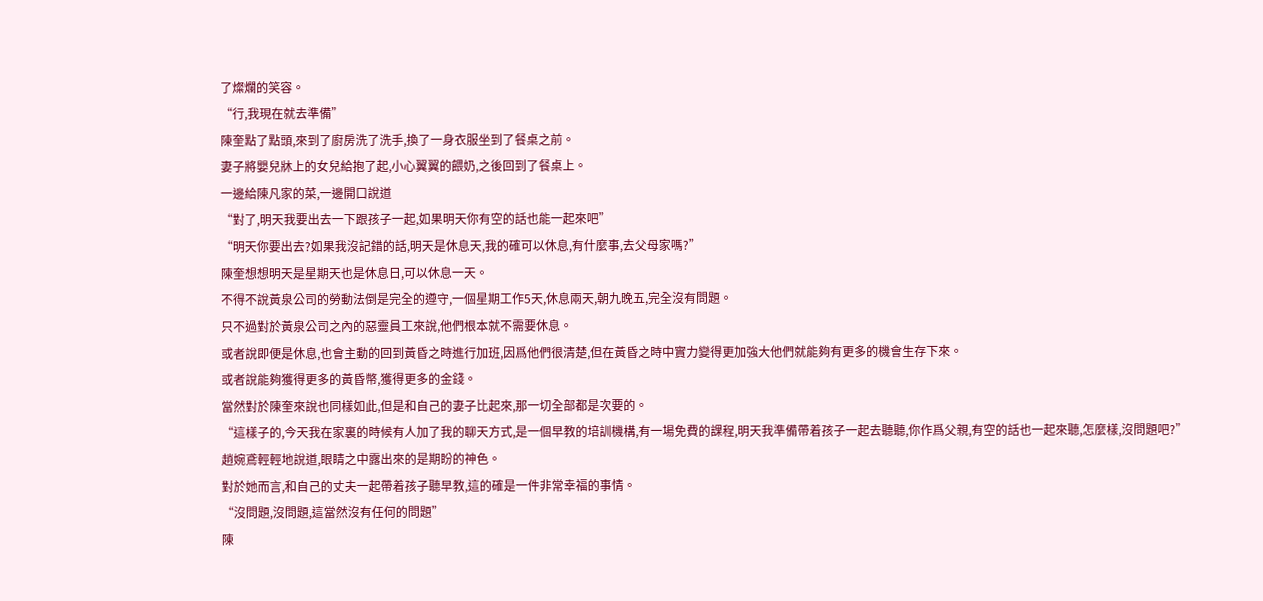了燦爛的笑容。
“行,我現在就去準備”
陳奎點了點頭,來到了廚房洗了洗手,換了一身衣服坐到了餐桌之前。
妻子將嬰兒牀上的女兒給抱了起,小心翼翼的餵奶,之後回到了餐桌上。
一邊給陳凡家的菜,一邊開口說道
“對了,明天我要出去一下跟孩子一起,如果明天你有空的話也能一起來吧”
“明天你要出去?如果我沒記錯的話,明天是休息天,我的確可以休息,有什麼事,去父母家嗎?”
陳奎想想明天是星期天也是休息日,可以休息一天。
不得不說黃泉公司的勞動法倒是完全的遵守,一個星期工作5天,休息兩天,朝九晚五,完全沒有問題。
只不過對於黃泉公司之內的惡靈員工來說,他們根本就不需要休息。
或者說即便是休息,也會主動的回到黃昏之時進行加班,因爲他們很清楚,但在黃昏之時中實力變得更加強大他們就能夠有更多的機會生存下來。
或者說能夠獲得更多的黃昏幣,獲得更多的金錢。
當然對於陳奎來說也同樣如此,但是和自己的妻子比起來,那一切全部都是次要的。
“這樣子的,今天我在家裏的時候有人加了我的聊天方式,是一個早教的培訓機構,有一場免費的課程,明天我準備帶着孩子一起去聽聽,你作爲父親,有空的話也一起來聽,怎麼樣,沒問題吧?”
趙婉鳶輕輕地說道,眼睛之中露出來的是期盼的神色。
對於她而言,和自己的丈夫一起帶着孩子聽早教,這的確是一件非常幸福的事情。
“沒問題,沒問題,這當然沒有任何的問題”
陳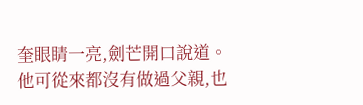奎眼睛一亮,劍芒開口說道。
他可從來都沒有做過父親,也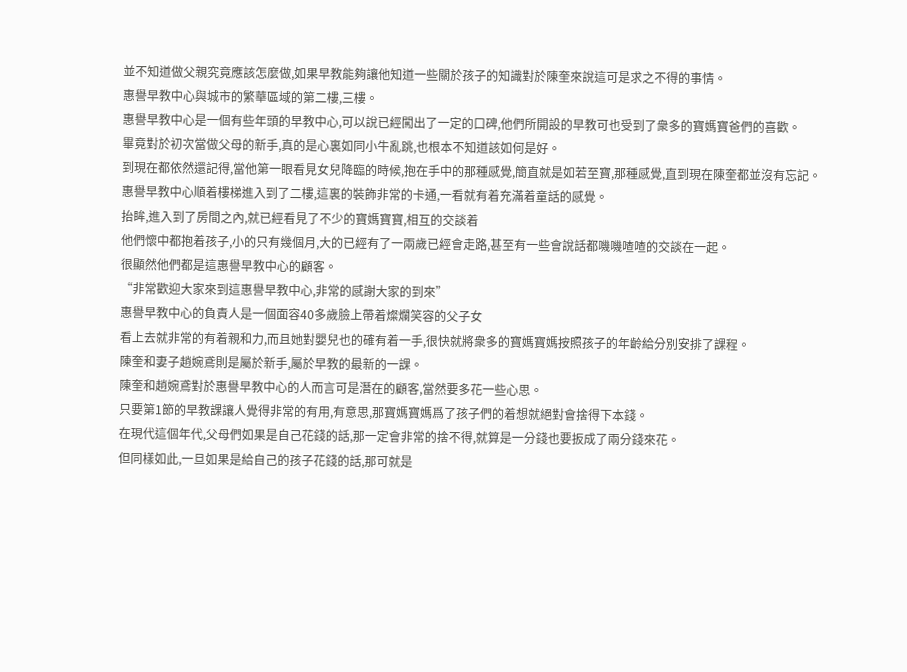並不知道做父親究竟應該怎麼做,如果早教能夠讓他知道一些關於孩子的知識對於陳奎來說這可是求之不得的事情。
惠譽早教中心與城市的繁華區域的第二樓,三樓。
惠譽早教中心是一個有些年頭的早教中心,可以說已經闖出了一定的口碑,他們所開設的早教可也受到了衆多的寶媽寶爸們的喜歡。
畢竟對於初次當做父母的新手,真的是心裏如同小牛亂跳,也根本不知道該如何是好。
到現在都依然還記得,當他第一眼看見女兒降臨的時候,抱在手中的那種感覺,簡直就是如若至寶,那種感覺,直到現在陳奎都並沒有忘記。
惠譽早教中心順着樓梯進入到了二樓,這裏的裝飾非常的卡通,一看就有着充滿着童話的感覺。
抬眸,進入到了房間之內,就已經看見了不少的寶媽寶寶,相互的交談着
他們懷中都抱着孩子,小的只有幾個月,大的已經有了一兩歲已經會走路,甚至有一些會說話都嘰嘰喳喳的交談在一起。
很顯然他們都是這惠譽早教中心的顧客。
“非常歡迎大家來到這惠譽早教中心,非常的感謝大家的到來”
惠譽早教中心的負責人是一個面容40多歲臉上帶着燦爛笑容的父子女
看上去就非常的有着親和力,而且她對嬰兒也的確有着一手,很快就將衆多的寶媽寶媽按照孩子的年齡給分別安排了課程。
陳奎和妻子趙婉鳶則是屬於新手,屬於早教的最新的一課。
陳奎和趙婉鳶對於惠譽早教中心的人而言可是潛在的顧客,當然要多花一些心思。
只要第1節的早教課讓人覺得非常的有用,有意思,那寶媽寶媽爲了孩子們的着想就絕對會捨得下本錢。
在現代這個年代,父母們如果是自己花錢的話,那一定會非常的捨不得,就算是一分錢也要扳成了兩分錢來花。
但同樣如此,一旦如果是給自己的孩子花錢的話,那可就是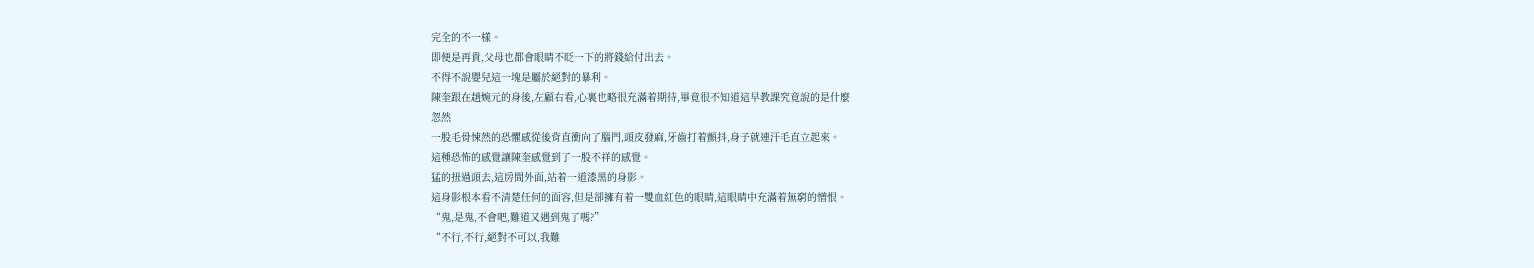完全的不一樣。
即便是再貴,父母也都會眼睛不眨一下的將錢給付出去。
不得不說嬰兒這一塊是屬於絕對的暴利。
陳奎跟在趙婉元的身後,左顧右看,心裏也略很充滿着期待,畢竟很不知道這早教課究竟說的是什麼
忽然
一股毛骨悚然的恐懼感從後背直衝向了腦門,頭皮發麻,牙齒打着顫抖,身子就連汗毛直立起來。
這種恐怖的感覺讓陳奎感覺到了一股不祥的感覺。
猛的扭過頭去,這房間外面,站着一道漆黑的身影。
這身影根本看不清楚任何的面容,但是卻擁有着一雙血紅色的眼睛,這眼睛中充滿着無窮的憎恨。
“鬼,是鬼,不會吧,難道又遇到鬼了嗎?”
“不行,不行,絕對不可以,我難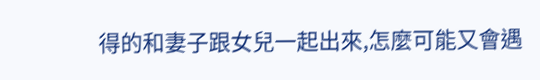得的和妻子跟女兒一起出來,怎麼可能又會遇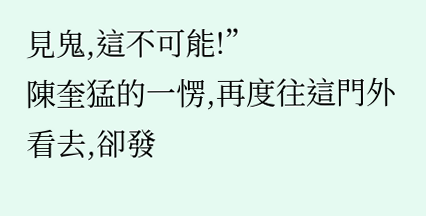見鬼,這不可能!”
陳奎猛的一愣,再度往這門外看去,卻發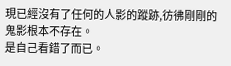現已經沒有了任何的人影的蹤跡,彷彿剛剛的鬼影根本不存在。
是自己看錯了而已。